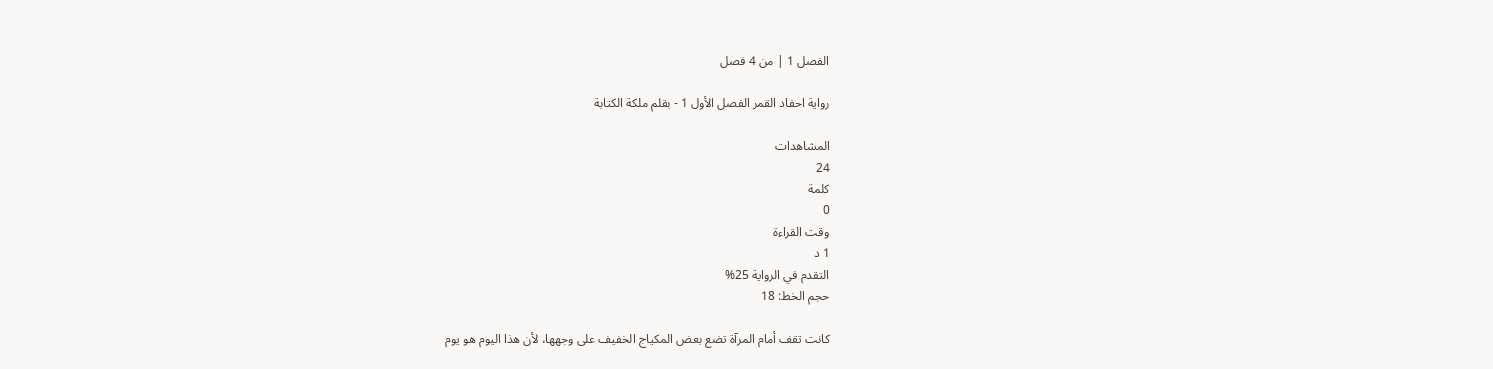الفصل 1 | من 4 فصل

رواية احفاد القمر الفصل الأول 1 - بقلم ملكة الكتابة

المشاهدات
24
كلمة
0
وقت القراءة
1 د
التقدم في الرواية 25%
حجم الخط: 18

كانت تقف أمام المرآة تضع بعض المكياج الخفيف على وجهها، لأن هذا اليوم هو يوم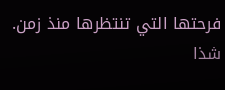فرحتها التي تنتظرها منذ زمن. شذا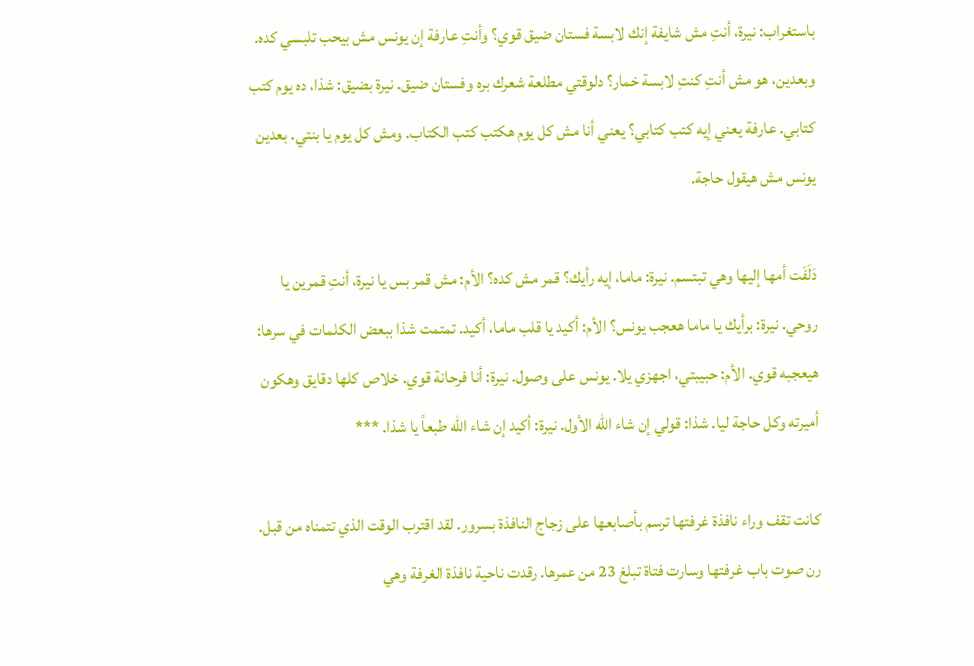باستغراب: نيرة، أنتِ مش شايفة إنك لابسة فستان ضيق قوي؟ وأنتِ عارفة إن يونس مش بيحب تلبسي كده. وبعدين، هو مش أنتِ كنتِ لابسة خمار؟ دلوقتي مطلعة شعرك بره وفستان ضيق. نيرة بضيق: شذا، ده يوم كتب كتابي. عارفة يعني إيه كتب كتابي؟ يعني أنا مش كل يوم هكتب كتب الكتاب. ومش كل يوم يا بنتي. بعدين يونس مش هيقول حاجة.

دَلَفَت أمها إليها وهي تبتسم. نيرة: ماما، إيه رأيك؟ قمر مش كده؟ الأم: مش قمر بس يا نيرة، أنتِ قمرين يا روحي. نيرة: برأيك يا ماما هعجب يونس؟ الأم: أكيد يا قلب ماما، أكيد. تمتمت شذا ببعض الكلمات في سرها: هيعجبه قوي. الأم: حبيبتي، اجهزي يلا. يونس على وصول. نيرة: أنا فرحانة قوي. خلاص كلها دقايق وهكون أميرته وكل حاجة ليا. شذا: قولي إن شاء الله الأول. نيرة: أكيد إن شاء الله طبعاً يا شذا. ***

كانت تقف وراء نافذة غرفتها ترسم بأصابعها على زجاج النافذة بسرور. لقد اقترب الوقت الذي تتمناه من قبل. رن صوت باب غرفتها وسارت فتاة تبلغ 23 من عمرها. رقدت ناحية نافذة الغرفة وهي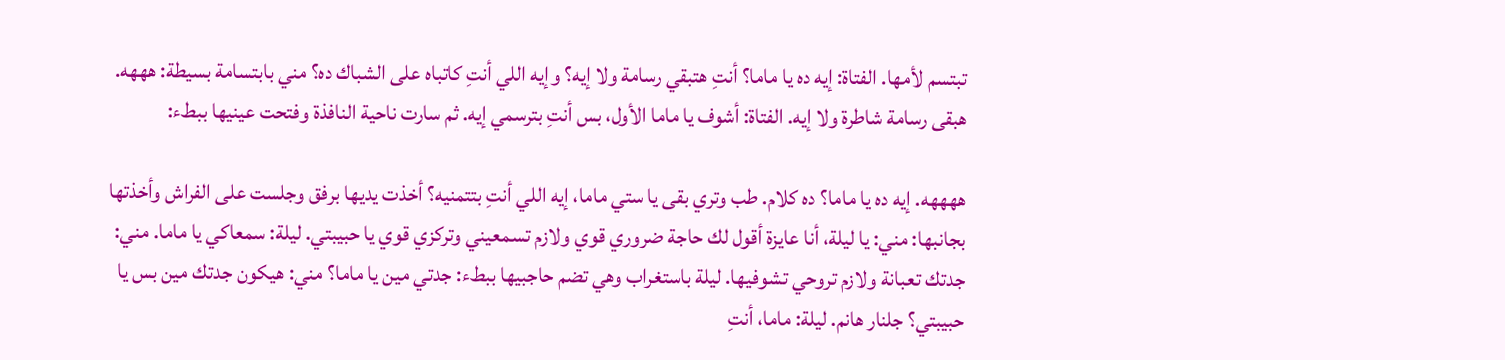تبتسم لأمها. الفتاة: إيه ده يا ماما؟ أنتِ هتبقي رسامة ولا إيه؟ وإيه اللي أنتِ كاتباه على الشباك ده؟ مني بابتسامة بسيطة: هههه. هبقى رسامة شاطرة ولا إيه. الفتاة: أشوف يا ماما الأول، بس أنتِ بترسمي إيه. ثم سارت ناحية النافذة وفتحت عينيها ببطء:

ههههه. إيه ده يا ماما؟ ده كلام. طب وتري بقى يا ستي ماما، إيه اللي أنتِ بتتمنيه؟ أخذت يديها برفق وجلست على الفراش وأخذتها بجانبها: مني: يا ليلة، أنا عايزة أقول لك حاجة ضروري قوي ولازم تسمعيني وترکزي قوي يا حبيبتي. ليلة: سمعاكي يا ماما. مني: جدتك تعبانة ولازم تروحي تشوفيها. ليلة باستغراب وهي تضم حاجبيها ببطء: جدتي مين يا ماما؟ مني: هيكون جدتك مين بس يا حبيبتي؟ جلنار هانم. ليلة: ماما، أنتِ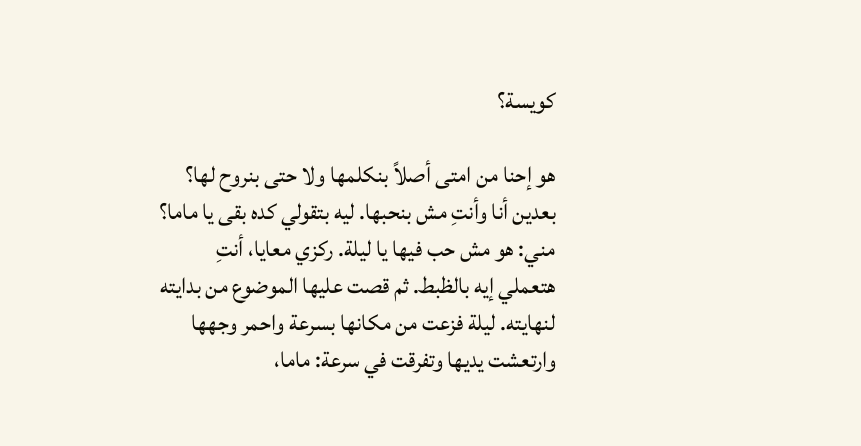كويسة؟

هو إحنا من امتى أصلاً بنكلمها ولا حتى بنروح لها؟ بعدين أنا وأنتِ مش بنحبها. ليه بتقولي كده بقى يا ماما؟ مني: هو مش حب فيها يا ليلة. ركزي معايا، أنتِ هتعملي إيه بالظبط. ثم قصت عليها الموضوع من بدايته لنهايته. ليلة فزعت من مكانها بسرعة واحمر وجهها وارتعشت يديها وتفرقت في سرعة: ماما،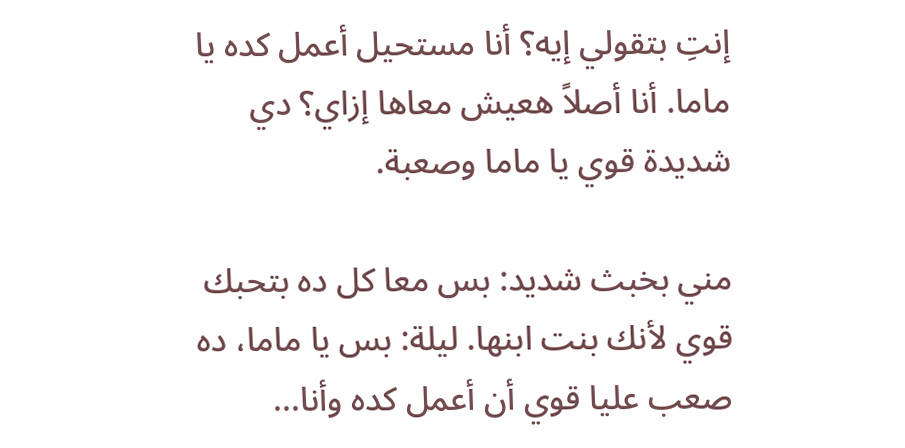إنتِ بتقولي إيه؟ أنا مستحيل أعمل كده يا ماما. أنا أصلاً هعيش معاها إزاي؟ دي شديدة قوي يا ماما وصعبة.

مني بخبث شديد: بس معا كل ده بتحبك قوي لأنك بنت ابنها. ليلة: بس يا ماما، ده صعب عليا قوي أن أعمل كده وأنا...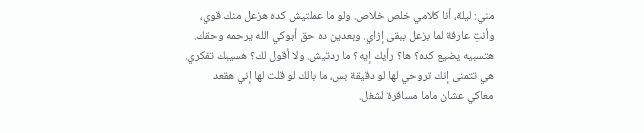مني: ليلة، أنا كلامي خلص خلاص. ولو ما عملتيش كده هزعل منك قوي، وأنتِ عارفة لما بزعل ببقى إزاي. وبعدين ده حق أبوكي الله يرحمه وحقك. هتسبيه يضيع كده؟ ها؟ رأيك إيه؟ ما ردتيش. ولا أقول لك؟ هسيبك تفكري. هي تتمنى إنك تروحي لها لو دقيقة بس، ما بالك لو قلت لها إني هقعد معاكي عشان ماما مسافرة لشغل.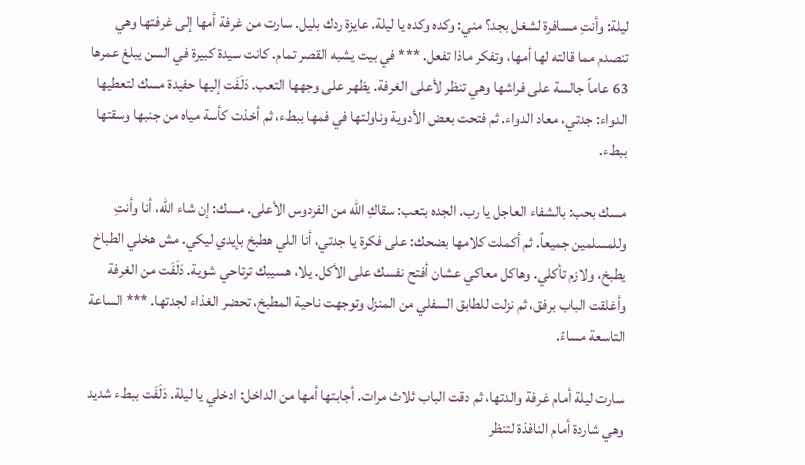ليلة: وأنتِ مسافرة لشغل بجد؟ مني: وكده وكده يا ليلة. عايزة ردك بليل. سارت من غرفة أمها إلى غرفتها وهي تنصدم مما قالته لها أمها، وتفكر ماذا تفعل. *** في بيت يشبه القصر تمام. كانت سيدة كبيرة في السن يبلغ عمرها 63 عاماً جالسة على فراشها وهي تنظر لأعلى الغرفة. يظهر على وجهها التعب. دَلَفَت إليها حفيدة مسك لتعطيها الدواء: جدتي، معاد الدواء. ثم فتحت بعض الأدوية وناولتها في فمها ببطء، ثم أخذت كأسة مياه من جنبها وسقتها ببطء.

مسك بحب: بالشفاء العاجل يا رب. الجده بتعب: سقاكِ الله من الفردوس الأعلى. مسك: إن شاء الله، أنا وأنتِ وللمسلمين جميعاً. ثم أكملت كلامها بضحك: على فكرة يا جدتي، أنا اللي هطبخ بإيدي ليكي. مش هخلي الطباخ يطبخ، ولازم تأكلي. وهاكل معاكي عشان أفتح نفسك على الأكل. يلا، هسيبك ترتاحي شوية. دَلَفَت من الغرفة وأغلقت الباب برفق، ثم نزلت للطابق السفلي من المنزل وتوجهت ناحية المطبخ، تحضر الغذاء لجدتها. *** الساعة التاسعة مساءً.

سارت ليلة أمام غرفة والدتها، ثم دقت الباب ثلاث مرات. أجابتها أمها من الداخل: ادخلي يا ليلة. دَلَفَت ببطء شديد وهي شاردة أمام النافذة لتنظر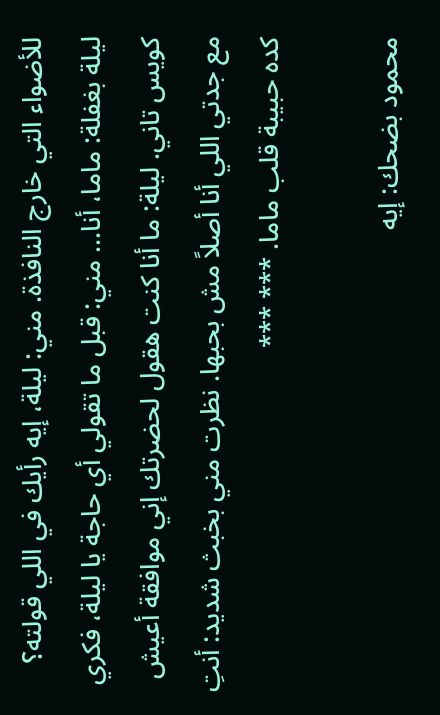للأضواء التي خارج النافذة. مني: ليلة، إيه رأيك في اللي قولته؟ ليلة بغفلة: ماما، أنا... مني: قبل ما تقولي أي حاجة يا ليلة، فكري كويس تاني. ليلة: ما أنا كنت هقول لحضرتك إني موافقة أعيش مع جدتي اللي أنا أصلاً مش بحبها. نظرت مني بخبث شديد: أنتِ كده حبيبة قلب ماما. *** ***

محمود بضحك: إيه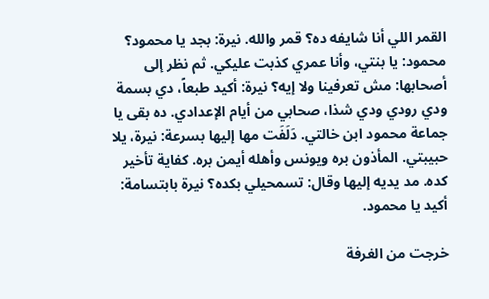القمر اللي أنا شايفه ده؟ قمر والله. نيرة: بجد يا محمود؟ محمود: يا بنتي، وأنا عمري كذبت عليكي. ثم نظر إلى أصحابها: مش تعرفينا ولا إيه؟ نيرة: أكيد طبعاً، دي بسمة ودي رودي ودي شذا، صحابي من أيام الإعدادي. ده بقى يا جماعة محمود ابن خالتي. دَلَفَت مها إليها بسرعة: نيرة، يلا حبيبتي. المأذون بره ويونس وأهله أيمن بره. كفاية تأخير كده. مد يديه إليها وقال: تسمحيلي بكده؟ نيرة بابتسامة: أكيد يا محمود.

خرجت من الغرفة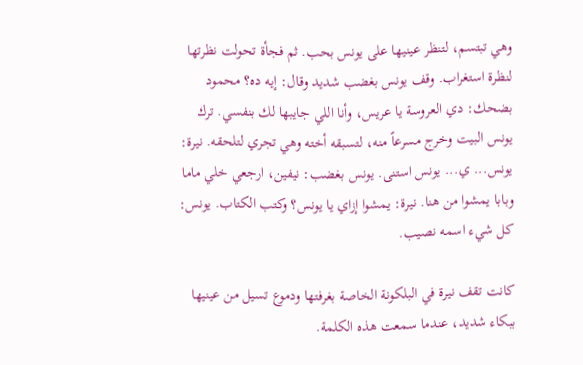وهي تبتسم، لتنظر عينيها على يونس بحب. ثم فجأة تحولت نظرتها لنظرة استغراب. وقف يونس بغضب شديد وقال: إيه ده؟ محمود بضحك: دي العروسة يا عريس، وأنا اللي جايبها لك بنفسي. ترك يونس البيت وخرج مسرعاً منه، لتسبقه أخته وهي تجري لتلحقه. نيرة: يونس... ي... يونس استنى. يونس بغضب: نيفين، ارجعي خلي ماما وبابا يمشوا من هنا. نيرة: يمشوا إزاي يا يونس؟ وكتب الكتاب. يونس: كل شيء اسمه نصيب.

كانت تقف نيرة في البلكونة الخاصة بغرفتها ودموع تسيل من عينيها ببكاء شديد، عندما سمعت هذه الكلمة.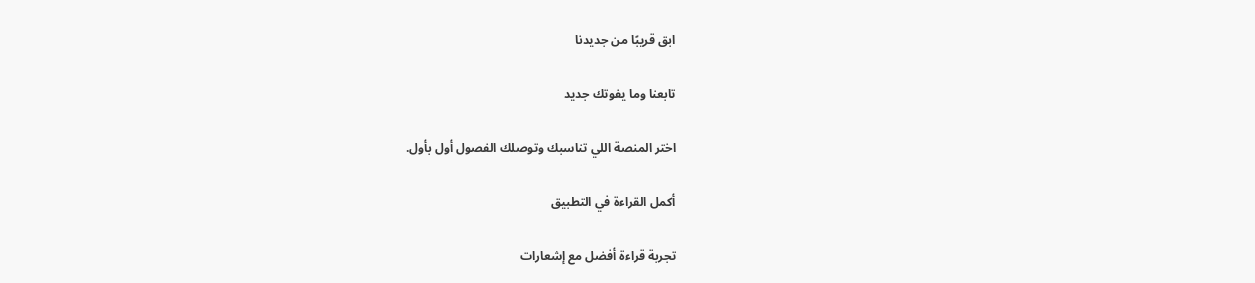ابق قريبًا من جديدنا

تابعنا وما يفوتك جديد

اختر المنصة اللي تناسبك وتوصلك الفصول أول بأول.

أكمل القراءة في التطبيق

تجربة قراءة أفضل مع إشعارات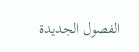الفصول الجديدة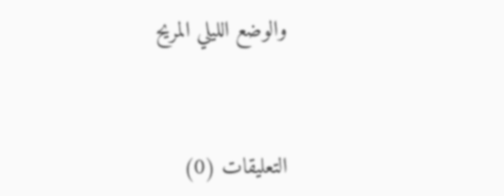والوضع الليلي المريح



التعليقات (0)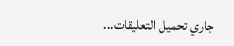جاري تحميل التعليقات...